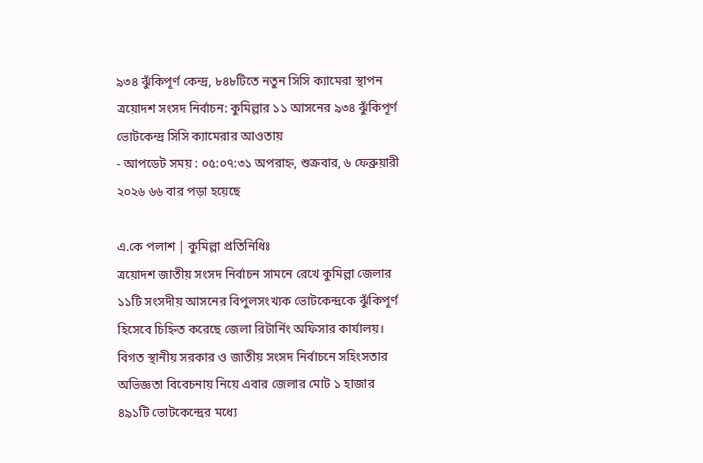৯৩৪ ঝুঁকিপূর্ণ কেন্দ্র, ৮৪৮টিতে নতুন সিসি ক্যামেরা স্থাপন
ত্রয়োদশ সংসদ নির্বাচন: কুমিল্লার ১১ আসনের ৯৩৪ ঝুঁকিপূর্ণ ভোটকেন্দ্র সিসি ক্যামেরার আওতায়
- আপডেট সময় : ০৫:০৭:৩১ অপরাহ্ন, শুক্রবার, ৬ ফেব্রুয়ারী ২০২৬ ৬৬ বার পড়া হয়েছে

এ.কে পলাশ | কুমিল্লা প্রতিনিধিঃ
ত্রয়োদশ জাতীয় সংসদ নির্বাচন সামনে রেখে কুমিল্লা জেলার ১১টি সংসদীয় আসনের বিপুলসংখ্যক ভোটকেন্দ্রকে ঝুঁকিপূর্ণ হিসেবে চিহ্নিত করেছে জেলা রিটার্নিং অফিসার কার্যালয়।
বিগত স্থানীয় সরকার ও জাতীয় সংসদ নির্বাচনে সহিংসতার অভিজ্ঞতা বিবেচনায় নিয়ে এবার জেলার মোট ১ হাজার ৪৯১টি ভোটকেন্দ্রের মধ্যে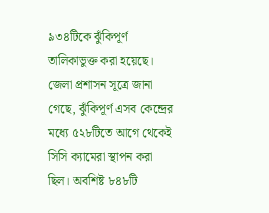৯৩৪টিকে ঝুঁকিপূর্ণ তালিকাভুক্ত করা হয়েছে।
জেলা প্রশাসন সূত্রে জানা গেছে, ঝুঁকিপূর্ণ এসব কেন্দ্রের মধ্যে ৫২৮টিতে আগে থেকেই সিসি ক্যামেরা স্থাপন করা ছিল। অবশিষ্ট ৮৪৮টি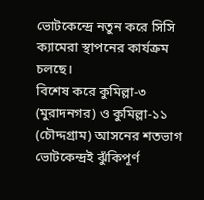ভোটকেন্দ্রে নতুন করে সিসি ক্যামেরা স্থাপনের কার্যক্রম চলছে।
বিশেষ করে কুমিল্লা-৩ (মুরাদনগর) ও কুমিল্লা-১১ (চৌদ্দগ্রাম) আসনের শতভাগ ভোটকেন্দ্রই ঝুঁকিপূর্ণ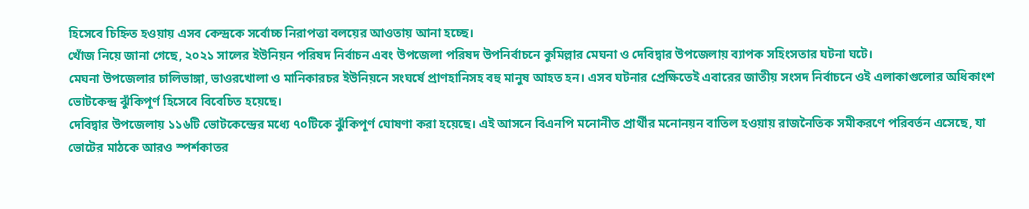হিসেবে চিহ্নিত হওয়ায় এসব কেন্দ্রকে সর্বোচ্চ নিরাপত্তা বলয়ের আওতায় আনা হচ্ছে।
খোঁজ নিয়ে জানা গেছে, ২০২১ সালের ইউনিয়ন পরিষদ নির্বাচন এবং উপজেলা পরিষদ উপনির্বাচনে কুমিল্লার মেঘনা ও দেবিদ্বার উপজেলায় ব্যাপক সহিংসতার ঘটনা ঘটে।
মেঘনা উপজেলার চালিভাঙ্গা, ভাওরখোলা ও মানিকারচর ইউনিয়নে সংঘর্ষে প্রাণহানিসহ বহু মানুষ আহত হন। এসব ঘটনার প্রেক্ষিতেই এবারের জাতীয় সংসদ নির্বাচনে ওই এলাকাগুলোর অধিকাংশ ভোটকেন্দ্র ঝুঁকিপূর্ণ হিসেবে বিবেচিত হয়েছে।
দেবিদ্বার উপজেলায় ১১৬টি ভোটকেন্দ্রের মধ্যে ৭০টিকে ঝুঁকিপূর্ণ ঘোষণা করা হয়েছে। এই আসনে বিএনপি মনোনীত প্রার্থীর মনোনয়ন বাতিল হওয়ায় রাজনৈতিক সমীকরণে পরিবর্তন এসেছে, যা ভোটের মাঠকে আরও স্পর্শকাতর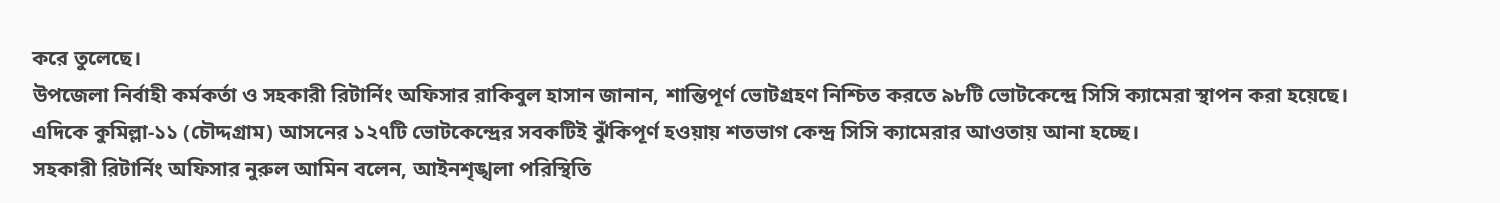করে তুলেছে।
উপজেলা নির্বাহী কর্মকর্তা ও সহকারী রিটার্নিং অফিসার রাকিবুল হাসান জানান, শান্তিপূর্ণ ভোটগ্রহণ নিশ্চিত করতে ৯৮টি ভোটকেন্দ্রে সিসি ক্যামেরা স্থাপন করা হয়েছে।
এদিকে কুমিল্লা-১১ (চৌদ্দগ্রাম) আসনের ১২৭টি ভোটকেন্দ্রের সবকটিই ঝুঁকিপূর্ণ হওয়ায় শতভাগ কেন্দ্র সিসি ক্যামেরার আওতায় আনা হচ্ছে।
সহকারী রিটার্নিং অফিসার নুরুল আমিন বলেন, আইনশৃঙ্খলা পরিস্থিতি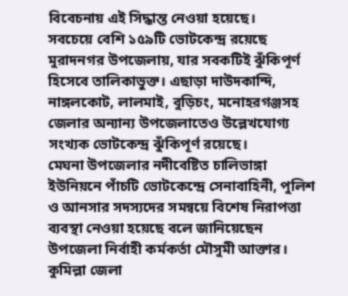বিবেচনায় এই সিদ্ধান্ত নেওয়া হয়েছে।
সবচেয়ে বেশি ১৫৯টি ভোটকেন্দ্র রয়েছে মুরাদনগর উপজেলায়, যার সবকটিই ঝুঁকিপূর্ণ হিসেবে তালিকাভুক্ত। এছাড়া দাউদকান্দি, নাঙ্গলকোট, লালমাই, বুড়িচং, মনোহরগঞ্জসহ জেলার অন্যান্য উপজেলাতেও উল্লেখযোগ্য সংখ্যক ভোটকেন্দ্র ঝুঁকিপূর্ণ রয়েছে।
মেঘনা উপজেলার নদীবেষ্টিত চালিভাঙ্গা ইউনিয়নে পাঁচটি ভোটকেন্দ্রে সেনাবাহিনী, পুলিশ ও আনসার সদস্যদের সমন্বয়ে বিশেষ নিরাপত্তা ব্যবস্থা নেওয়া হয়েছে বলে জানিয়েছেন উপজেলা নির্বাহী কর্মকর্তা মৌসুমী আক্তার।
কুমিল্লা জেলা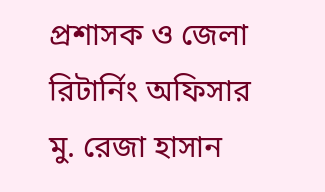প্রশাসক ও জেলা রিটার্নিং অফিসার মু. রেজা হাসান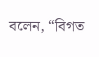বলেন, “বিগত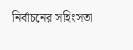নির্বাচনের সহিংসতা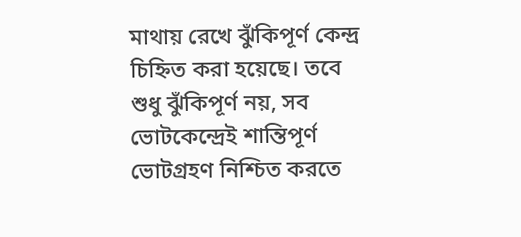মাথায় রেখে ঝুঁকিপূর্ণ কেন্দ্র চিহ্নিত করা হয়েছে। তবে শুধু ঝুঁকিপূর্ণ নয়, সব ভোটকেন্দ্রেই শান্তিপূর্ণ ভোটগ্রহণ নিশ্চিত করতে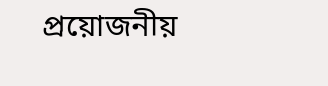প্রয়োজনীয়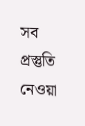সব প্রস্তুতি নেওয়া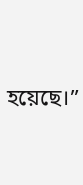হয়েছে।”